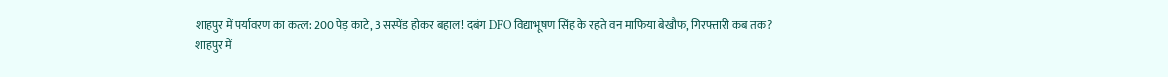शाहपुर में पर्यावरण का कत्ल: 200 पेड़ काटे, 3 सस्पेंड होकर बहाल! दबंग DFO विद्याभूषण सिंह के रहते वन माफिया बेखौफ, गिरफ्तारी कब तक?
शाहपुर में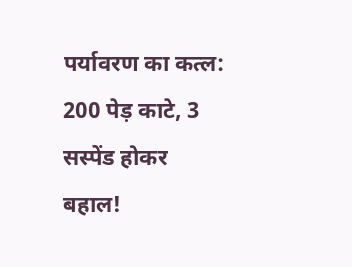पर्यावरण का कत्ल: 200 पेड़ काटे, 3 सस्पेंड होकर बहाल!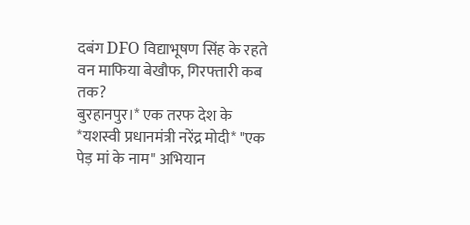दबंग DFO विद्याभूषण सिंह के रहते वन माफिया बेखौफ, गिरफ्तारी कब तक?
बुरहानपुर।* एक तरफ देश के *यशस्वी प्रधानमंत्री नरेंद्र मोदी* "एक पेड़ मां के नाम" अभियान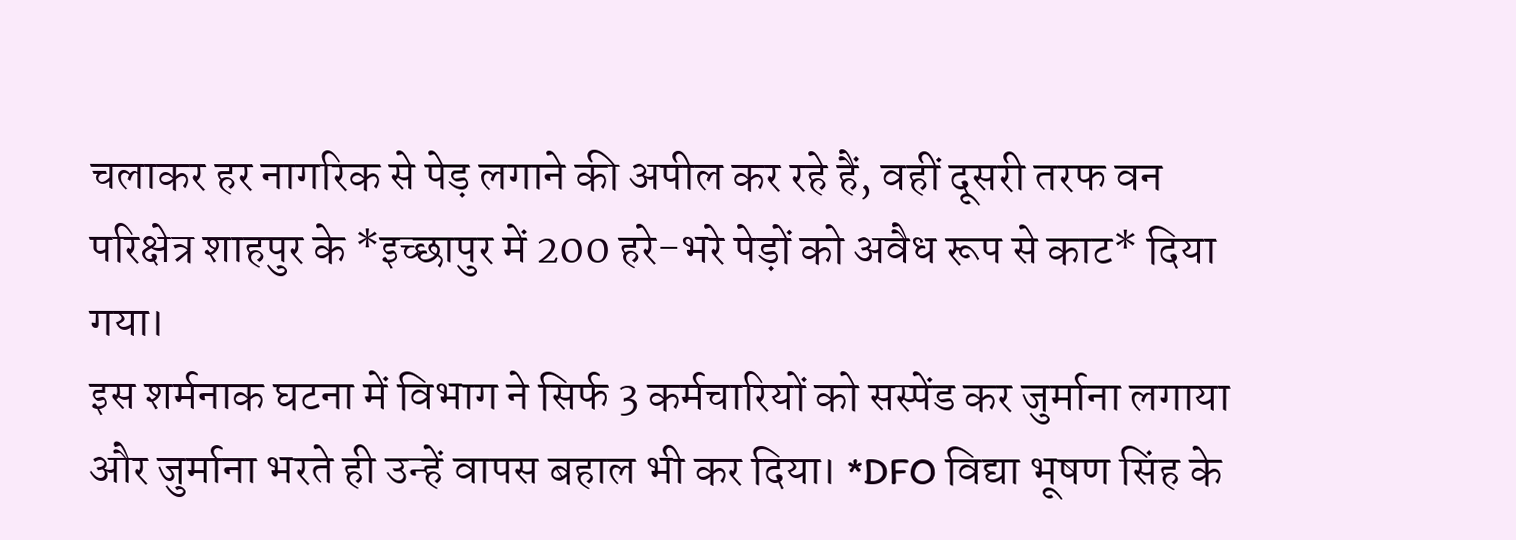चलाकर हर नागरिक से पेड़ लगाने की अपील कर रहे हैं, वहीं दूसरी तरफ वन परिक्षेत्र शाहपुर के *इच्छापुर में 200 हरे-भरे पेड़ों को अवैध रूप से काट* दिया गया।
इस शर्मनाक घटना में विभाग ने सिर्फ 3 कर्मचारियों को सस्पेंड कर जुर्माना लगाया और जुर्माना भरते ही उन्हें वापस बहाल भी कर दिया। *DFO विद्या भूषण सिंह के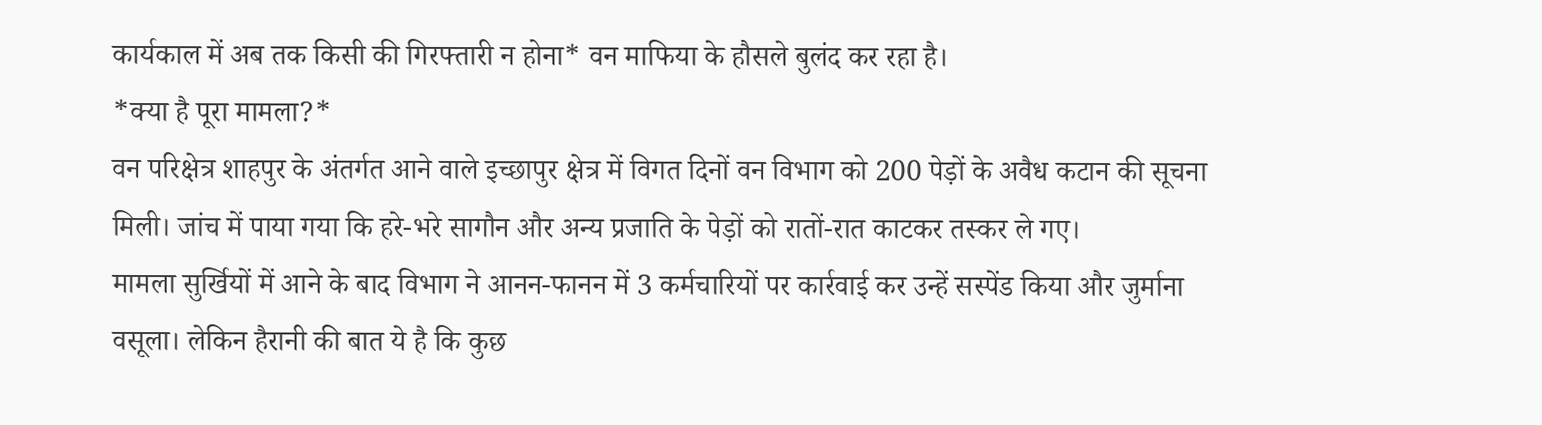कार्यकाल में अब तक किसी की गिरफ्तारी न होना* वन माफिया के हौसले बुलंद कर रहा है।
*क्या है पूरा मामला?*
वन परिक्षेत्र शाहपुर के अंतर्गत आने वाले इच्छापुर क्षेत्र में विगत दिनों वन विभाग को 200 पेड़ों के अवैध कटान की सूचना मिली। जांच में पाया गया कि हरे-भरे सागौन और अन्य प्रजाति के पेड़ों को रातों-रात काटकर तस्कर ले गए।
मामला सुर्खियों में आने के बाद विभाग ने आनन-फानन में 3 कर्मचारियों पर कार्रवाई कर उन्हें सस्पेंड किया और जुर्माना वसूला। लेकिन हैरानी की बात ये है कि कुछ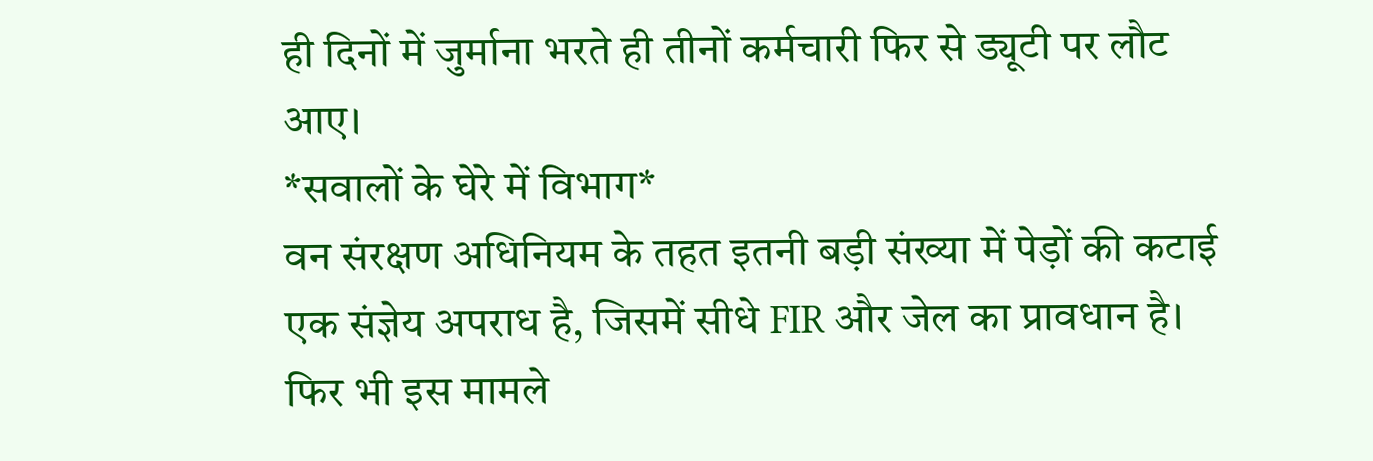ही दिनों में जुर्माना भरते ही तीनों कर्मचारी फिर से ड्यूटी पर लौट आए।
*सवालों के घेरे में विभाग*
वन संरक्षण अधिनियम के तहत इतनी बड़ी संख्या में पेड़ों की कटाई एक संज्ञेय अपराध है, जिसमें सीधे FIR और जेल का प्रावधान है। फिर भी इस मामले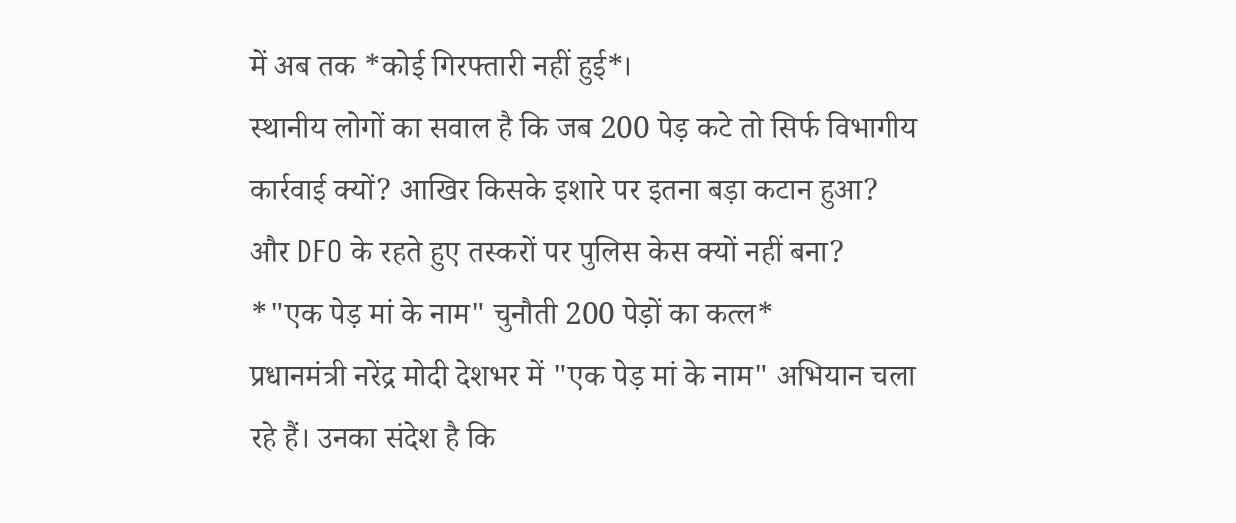में अब तक *कोई गिरफ्तारी नहीं हुई*।
स्थानीय लोगों का सवाल है कि जब 200 पेड़ कटे तो सिर्फ विभागीय कार्रवाई क्यों? आखिर किसके इशारे पर इतना बड़ा कटान हुआ? और DFO के रहते हुए तस्करों पर पुलिस केस क्यों नहीं बना?
*"एक पेड़ मां के नाम" चुनौती 200 पेड़ों का कत्ल*
प्रधानमंत्री नरेंद्र मोदी देशभर में "एक पेड़ मां के नाम" अभियान चला रहे हैं। उनका संदेश है कि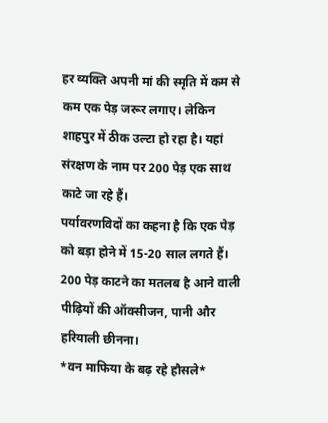हर व्यक्ति अपनी मां की स्मृति में कम से कम एक पेड़ जरूर लगाए। लेकिन शाहपुर में ठीक उल्टा हो रहा है। यहां संरक्षण के नाम पर 200 पेड़ एक साथ काटे जा रहे हैं।
पर्यावरणविदों का कहना है कि एक पेड़ को बड़ा होने में 15-20 साल लगते हैं। 200 पेड़ काटने का मतलब है आने वाली पीढ़ियों की ऑक्सीजन, पानी और हरियाली छीनना।
*वन माफिया के बढ़ रहे हौसले*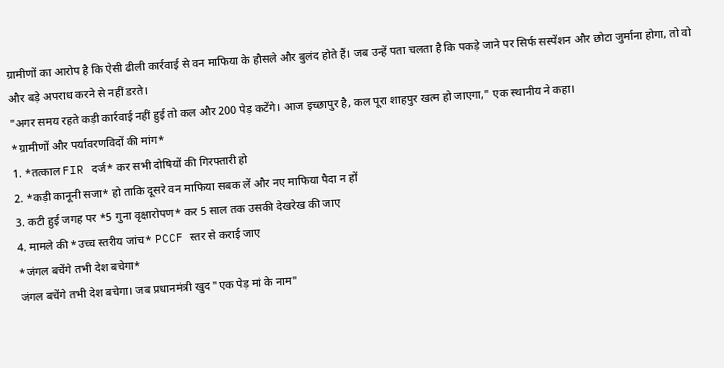ग्रामीणों का आरोप है कि ऐसी ढीली कार्रवाई से वन माफिया के हौसले और बुलंद होते हैं। जब उन्हें पता चलता है कि पकड़े जाने पर सिर्फ सस्पेंशन और छोटा जुर्माना होगा, तो वो और बड़े अपराध करने से नहीं डरते।
"अगर समय रहते कड़ी कार्रवाई नहीं हुई तो कल और 200 पेड़ कटेंगे। आज इच्छापुर है, कल पूरा शाहपुर खत्म हो जाएगा," एक स्थानीय ने कहा।
*ग्रामीणों और पर्यावरणविदों की मांग*
1. *तत्काल FIR दर्ज* कर सभी दोषियों की गिरफ्तारी हो
2. *कड़ी कानूनी सजा* हो ताकि दूसरे वन माफिया सबक लें और नए माफिया पैदा न हों
3. कटी हुई जगह पर *5 गुना वृक्षारोपण* कर 5 साल तक उसकी देखरेख की जाए
4. मामले की *उच्च स्तरीय जांच* PCCF स्तर से कराई जाए
*जंगल बचेंगे तभी देश बचेगा*
जंगल बचेंगे तभी देश बचेगा। जब प्रधानमंत्री खुद "एक पेड़ मां के नाम"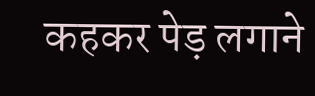कहकर पेड़ लगाने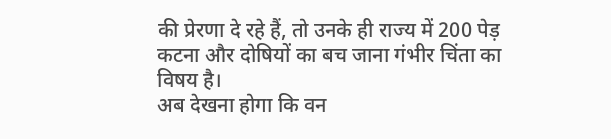की प्रेरणा दे रहे हैं, तो उनके ही राज्य में 200 पेड़ कटना और दोषियों का बच जाना गंभीर चिंता का विषय है।
अब देखना होगा कि वन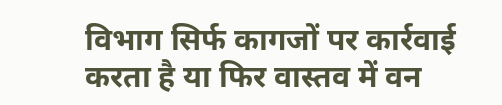विभाग सिर्फ कागजों पर कार्रवाई करता है या फिर वास्तव में वन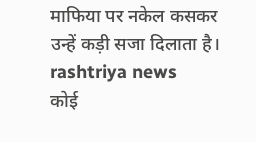माफिया पर नकेल कसकर उन्हें कड़ी सजा दिलाता है।
rashtriya news
कोई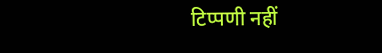टिप्पणी नहीं